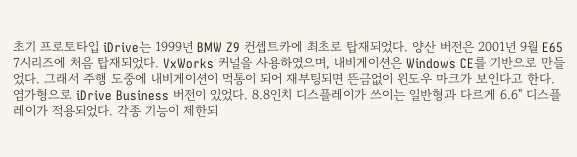초기 프로토타입 iDrive는 1999년 BMW Z9 컨셉트카에 최초로 탑재되었다. 양산 버전은 2001년 9월 E65 7시리즈에 처음 탑재되었다. VxWorks 커널을 사용하였으며, 내비게이션은 Windows CE를 기반으로 만들었다. 그래서 주행 도중에 내비게이션이 먹통이 되어 재부팅되면 뜬금없이 윈도우 마크가 보인다고 한다.
염가형으로 iDrive Business 버전이 있었다. 8.8인치 디스플레이가 쓰이는 일반형과 다르게 6.6" 디스플레이가 적용되었다. 각종 기능이 제한되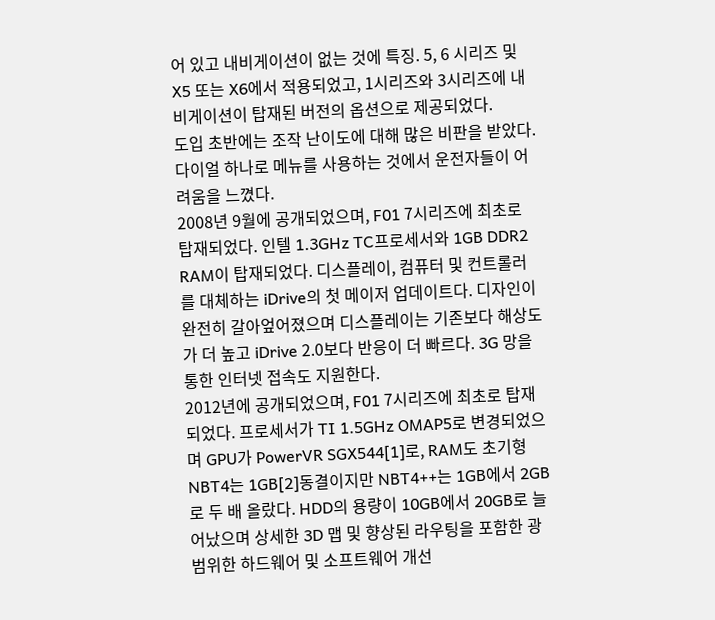어 있고 내비게이션이 없는 것에 특징. 5, 6 시리즈 및 X5 또는 X6에서 적용되었고, 1시리즈와 3시리즈에 내비게이션이 탑재된 버전의 옵션으로 제공되었다.
도입 초반에는 조작 난이도에 대해 많은 비판을 받았다. 다이얼 하나로 메뉴를 사용하는 것에서 운전자들이 어려움을 느꼈다.
2008년 9월에 공개되었으며, F01 7시리즈에 최초로 탑재되었다. 인텔 1.3GHz TC프로세서와 1GB DDR2 RAM이 탑재되었다. 디스플레이, 컴퓨터 및 컨트롤러를 대체하는 iDrive의 첫 메이저 업데이트다. 디자인이 완전히 갈아엎어졌으며 디스플레이는 기존보다 해상도가 더 높고 iDrive 2.0보다 반응이 더 빠르다. 3G 망을 통한 인터넷 접속도 지원한다.
2012년에 공개되었으며, F01 7시리즈에 최초로 탑재되었다. 프로세서가 TI 1.5GHz OMAP5로 변경되었으며 GPU가 PowerVR SGX544[1]로, RAM도 초기형 NBT4는 1GB[2]동결이지만 NBT4++는 1GB에서 2GB로 두 배 올랐다. HDD의 용량이 10GB에서 20GB로 늘어났으며 상세한 3D 맵 및 향상된 라우팅을 포함한 광범위한 하드웨어 및 소프트웨어 개선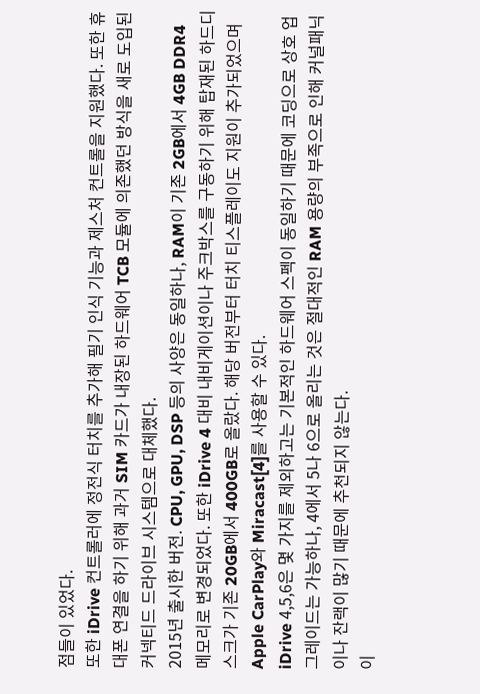점들이 있었다.
또한 iDrive 컨트롤러에 정전식 터치를 추가해 필기 인식 기능과 제스처 컨트롤을 지원했다. 또한 휴대폰 연결을 하기 위해 과거 SIM 카드가 내장된 하드웨어 TCB 모듈에 의존했던 방식을 새로 도입된 커넥티드 드라이브 시스템으로 대체했다.
2015년 출시한 버전. CPU, GPU, DSP 등의 사양은 동일하나, RAM이 기존 2GB에서 4GB DDR4 메모리로 변경되었다. 또한 iDrive 4 대비 내비게이션이나 주크박스를 구동하기 위해 탑재된 하드디스크가 기존 20GB에서 400GB로 올랐다. 해당 버전부터 터치 티스플레이도 지원이 추가되었으며 Apple CarPlay와 Miracast[4]를 사용할 수 있다.
iDrive 4,5,6은 몇 가지를 제외하고는 기본적인 하드웨어 스펙이 동일하기 때문에 코딩으로 상호 업그레이드는 가능하나, 4에서 5나 6으로 올리는 것은 절대적인 RAM 용량의 부족으로 인해 커널패닉이나 잔랙이 많기 때문에 추천되지 않는다.
이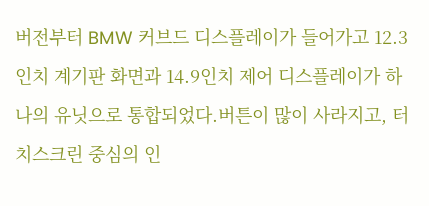버전부터 BMW 커브드 디스플레이가 들어가고 12.3인치 계기판 화면과 14.9인치 제어 디스플레이가 하나의 유닛으로 통합되었다.버튼이 많이 사라지고, 터치스크린 중심의 인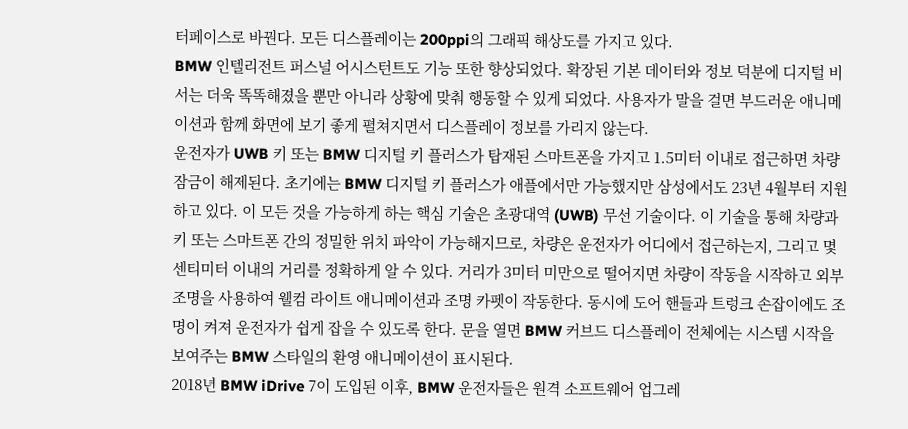터페이스로 바꿘다. 모든 디스플레이는 200ppi의 그래픽 해상도를 가지고 있다.
BMW 인텔리전트 퍼스널 어시스턴트도 기능 또한 향상되었다. 확장된 기본 데이터와 정보 덕분에 디지털 비서는 더욱 똑똑해졌을 뿐만 아니라 상황에 맞춰 행동할 수 있게 되었다. 사용자가 말을 걸면 부드러운 애니메이션과 함께 화면에 보기 좋게 펼쳐지면서 디스플레이 정보를 가리지 않는다.
운전자가 UWB 키 또는 BMW 디지털 키 플러스가 탑재된 스마트폰을 가지고 1.5미터 이내로 접근하면 차량 잠금이 해제된다. 초기에는 BMW 디지털 키 플러스가 애플에서만 가능했지만 삼성에서도 23년 4월부터 지원하고 있다. 이 모든 것을 가능하게 하는 핵심 기술은 초광대역 (UWB) 무선 기술이다. 이 기술을 통해 차량과 키 또는 스마트폰 간의 정밀한 위치 파악이 가능해지므로, 차량은 운전자가 어디에서 접근하는지, 그리고 몇 센티미터 이내의 거리를 정확하게 알 수 있다. 거리가 3미터 미만으로 떨어지면 차량이 작동을 시작하고 외부 조명을 사용하여 웰컴 라이트 애니메이션과 조명 카펫이 작동한다. 동시에 도어 핸들과 트렁크 손잡이에도 조명이 켜져 운전자가 쉽게 잡을 수 있도록 한다. 문을 열면 BMW 커브드 디스플레이 전체에는 시스템 시작을 보여주는 BMW 스타일의 환영 애니메이션이 표시된다.
2018년 BMW iDrive 7이 도입된 이후, BMW 운전자들은 원격 소프트웨어 업그레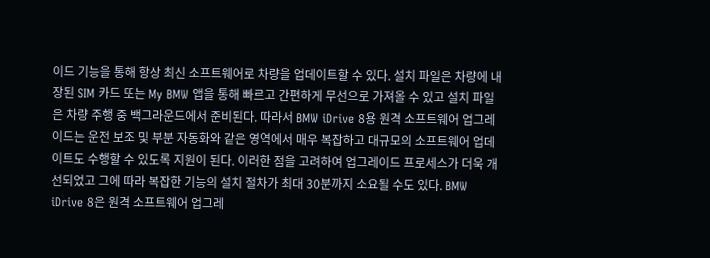이드 기능을 통해 항상 최신 소프트웨어로 차량을 업데이트할 수 있다. 설치 파일은 차량에 내장된 SIM 카드 또는 My BMW 앱을 통해 빠르고 간편하게 무선으로 가져올 수 있고 설치 파일은 차량 주행 중 백그라운드에서 준비된다. 따라서 BMW iDrive 8용 원격 소프트웨어 업그레이드는 운전 보조 및 부분 자동화와 같은 영역에서 매우 복잡하고 대규모의 소프트웨어 업데이트도 수행할 수 있도록 지원이 된다. 이러한 점을 고려하여 업그레이드 프로세스가 더욱 개선되었고 그에 따라 복잡한 기능의 설치 절차가 최대 30분까지 소요될 수도 있다. BMW iDrive 8은 원격 소프트웨어 업그레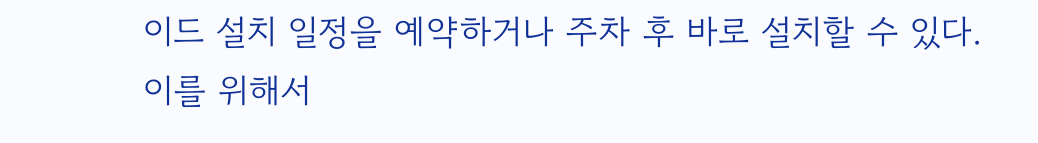이드 설치 일정을 예약하거나 주차 후 바로 설치할 수 있다. 이를 위해서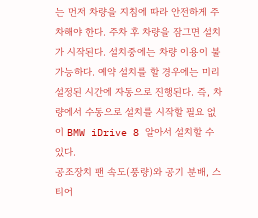는 먼저 차량을 지침에 따라 안전하게 주차해야 한다. 주차 후 차량을 잠그면 설치가 시작된다. 설치중에는 차량 이용이 불가능하다. 예약 설치를 할 경우에는 미리 설정된 시간에 자동으로 진행된다. 즉, 차량에서 수동으로 설치를 시작할 필요 없이 BMW iDrive 8 알아서 설치할 수 있다.
공조장치 팬 속도(풍량)와 공기 분배, 스티어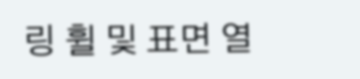링 휠 및 표면 열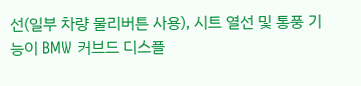선(일부 차량 물리버튼 사용), 시트 열선 및 통풍 기능이 BMW 커브드 디스플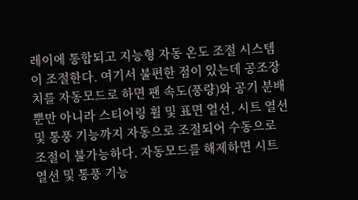레이에 통합되고 지능형 자동 온도 조절 시스템이 조절한다. 여기서 불편한 점이 있는데 공조장치를 자동모드로 하면 팬 속도(풍량)와 공기 분배 뿐만 아니라 스티어링 휠 및 표면 열선, 시트 열선 및 통풍 기능까지 자동으로 조절되어 수동으로 조절이 불가능하다. 자동모드를 해제하면 시트 열선 및 통풍 기능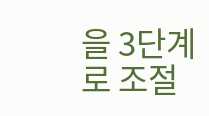을 3단계로 조절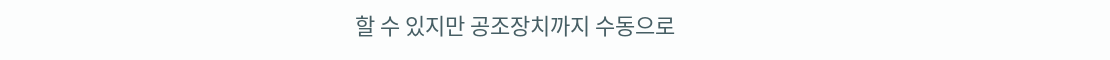할 수 있지만 공조장치까지 수동으로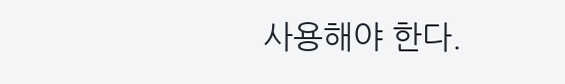사용해야 한다.